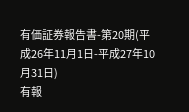有価証券報告書-第20期(平成26年11月1日-平成27年10月31日)
有報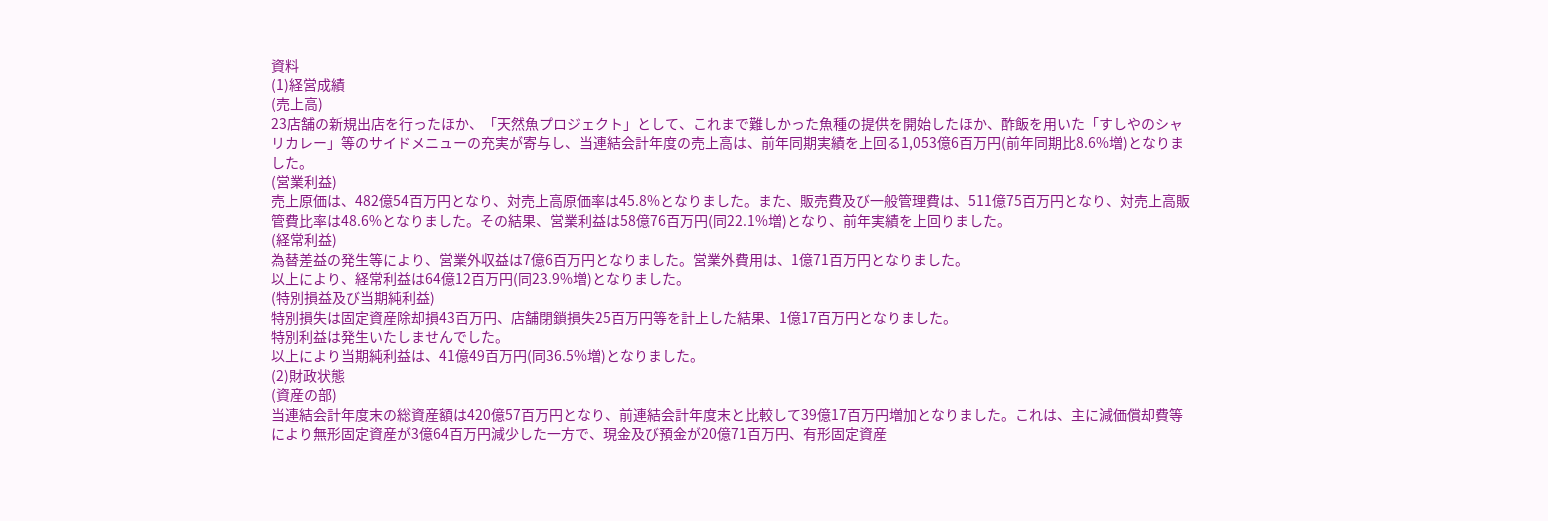資料
(1)経営成績
(売上高)
23店舗の新規出店を行ったほか、「天然魚プロジェクト」として、これまで難しかった魚種の提供を開始したほか、酢飯を用いた「すしやのシャリカレー」等のサイドメニューの充実が寄与し、当連結会計年度の売上高は、前年同期実績を上回る1,053億6百万円(前年同期比8.6%増)となりました。
(営業利益)
売上原価は、482億54百万円となり、対売上高原価率は45.8%となりました。また、販売費及び一般管理費は、511億75百万円となり、対売上高販管費比率は48.6%となりました。その結果、営業利益は58億76百万円(同22.1%増)となり、前年実績を上回りました。
(経常利益)
為替差益の発生等により、営業外収益は7億6百万円となりました。営業外費用は、1億71百万円となりました。
以上により、経常利益は64億12百万円(同23.9%増)となりました。
(特別損益及び当期純利益)
特別損失は固定資産除却損43百万円、店舗閉鎖損失25百万円等を計上した結果、1億17百万円となりました。
特別利益は発生いたしませんでした。
以上により当期純利益は、41億49百万円(同36.5%増)となりました。
(2)財政状態
(資産の部)
当連結会計年度末の総資産額は420億57百万円となり、前連結会計年度末と比較して39億17百万円増加となりました。これは、主に減価償却費等により無形固定資産が3億64百万円減少した一方で、現金及び預金が20億71百万円、有形固定資産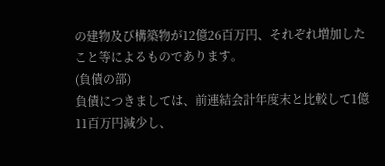の建物及び構築物が12億26百万円、それぞれ増加したこと等によるものであります。
(負債の部)
負債につきましては、前連結会計年度末と比較して1億11百万円減少し、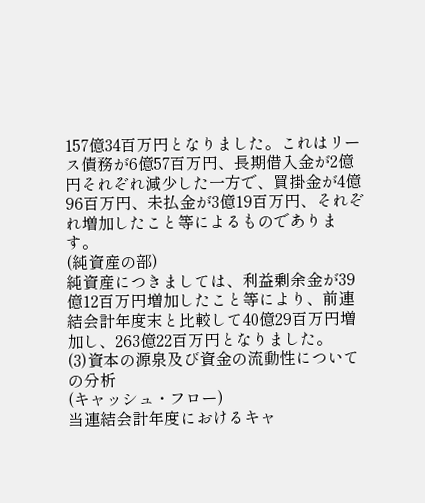157億34百万円となりました。これはリース債務が6億57百万円、長期借入金が2億円それぞれ減少した一方で、買掛金が4億96百万円、未払金が3億19百万円、それぞれ増加したこと等によるものであります。
(純資産の部)
純資産につきましては、利益剰余金が39億12百万円増加したこと等により、前連結会計年度末と比較して40億29百万円増加し、263億22百万円となりました。
(3)資本の源泉及び資金の流動性についての分析
(キャッシュ・フロー)
当連結会計年度におけるキャ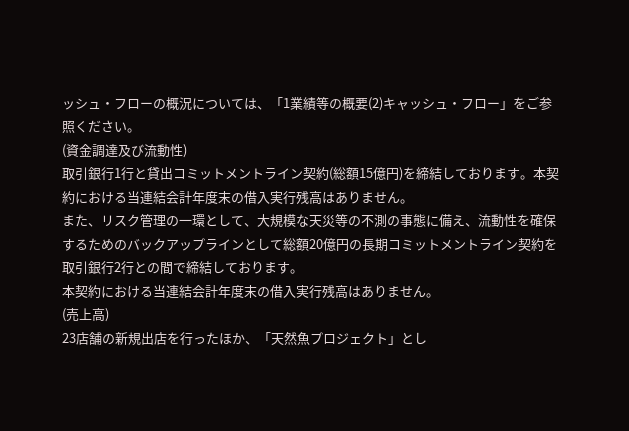ッシュ・フローの概況については、「1業績等の概要(2)キャッシュ・フロー」をご参照ください。
(資金調達及び流動性)
取引銀行1行と貸出コミットメントライン契約(総額15億円)を締結しております。本契約における当連結会計年度末の借入実行残高はありません。
また、リスク管理の一環として、大規模な天災等の不測の事態に備え、流動性を確保するためのバックアップラインとして総額20億円の長期コミットメントライン契約を取引銀行2行との間で締結しております。
本契約における当連結会計年度末の借入実行残高はありません。
(売上高)
23店舗の新規出店を行ったほか、「天然魚プロジェクト」とし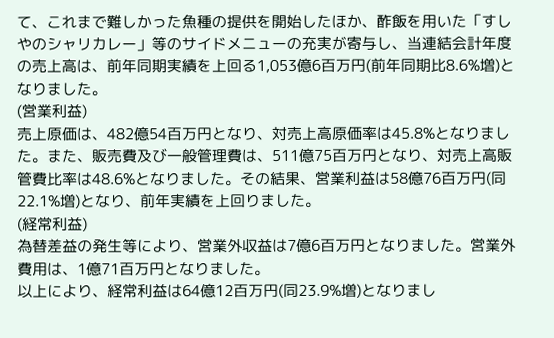て、これまで難しかった魚種の提供を開始したほか、酢飯を用いた「すしやのシャリカレー」等のサイドメニューの充実が寄与し、当連結会計年度の売上高は、前年同期実績を上回る1,053億6百万円(前年同期比8.6%増)となりました。
(営業利益)
売上原価は、482億54百万円となり、対売上高原価率は45.8%となりました。また、販売費及び一般管理費は、511億75百万円となり、対売上高販管費比率は48.6%となりました。その結果、営業利益は58億76百万円(同22.1%増)となり、前年実績を上回りました。
(経常利益)
為替差益の発生等により、営業外収益は7億6百万円となりました。営業外費用は、1億71百万円となりました。
以上により、経常利益は64億12百万円(同23.9%増)となりまし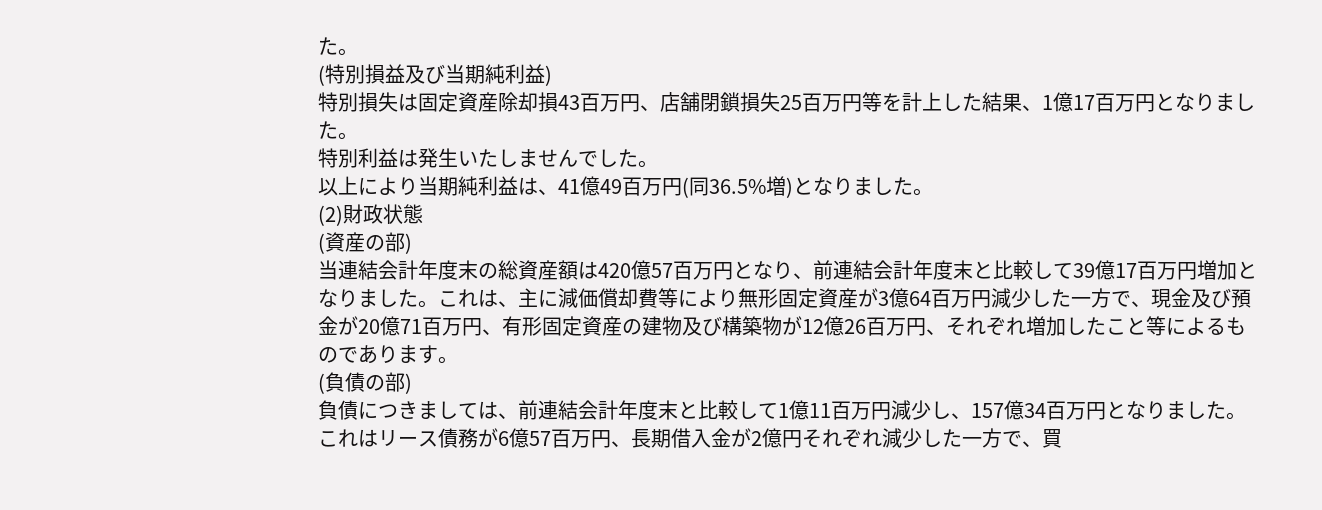た。
(特別損益及び当期純利益)
特別損失は固定資産除却損43百万円、店舗閉鎖損失25百万円等を計上した結果、1億17百万円となりました。
特別利益は発生いたしませんでした。
以上により当期純利益は、41億49百万円(同36.5%増)となりました。
(2)財政状態
(資産の部)
当連結会計年度末の総資産額は420億57百万円となり、前連結会計年度末と比較して39億17百万円増加となりました。これは、主に減価償却費等により無形固定資産が3億64百万円減少した一方で、現金及び預金が20億71百万円、有形固定資産の建物及び構築物が12億26百万円、それぞれ増加したこと等によるものであります。
(負債の部)
負債につきましては、前連結会計年度末と比較して1億11百万円減少し、157億34百万円となりました。これはリース債務が6億57百万円、長期借入金が2億円それぞれ減少した一方で、買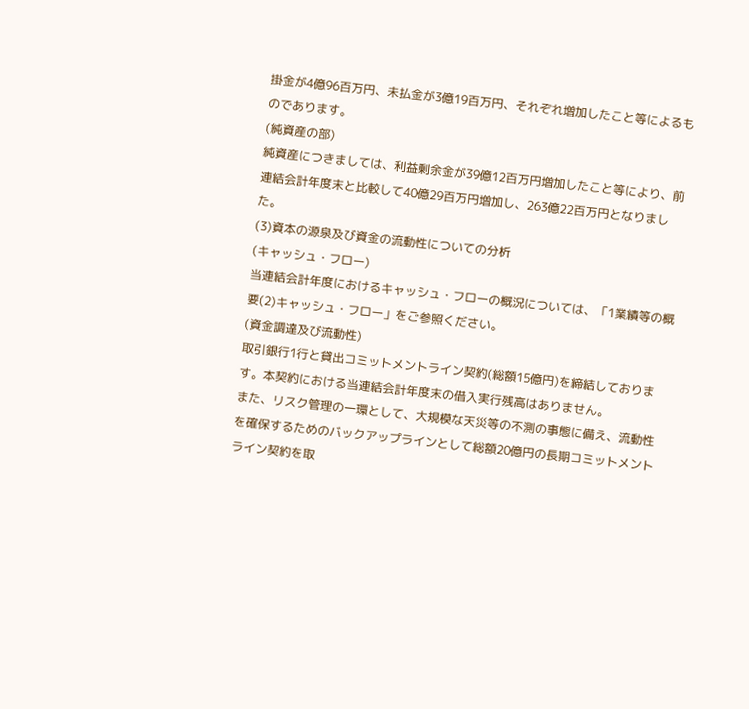掛金が4億96百万円、未払金が3億19百万円、それぞれ増加したこと等によるものであります。
(純資産の部)
純資産につきましては、利益剰余金が39億12百万円増加したこと等により、前連結会計年度末と比較して40億29百万円増加し、263億22百万円となりました。
(3)資本の源泉及び資金の流動性についての分析
(キャッシュ・フロー)
当連結会計年度におけるキャッシュ・フローの概況については、「1業績等の概要(2)キャッシュ・フロー」をご参照ください。
(資金調達及び流動性)
取引銀行1行と貸出コミットメントライン契約(総額15億円)を締結しております。本契約における当連結会計年度末の借入実行残高はありません。
また、リスク管理の一環として、大規模な天災等の不測の事態に備え、流動性を確保するためのバックアップラインとして総額20億円の長期コミットメントライン契約を取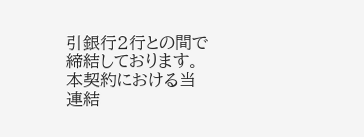引銀行2行との間で締結しております。
本契約における当連結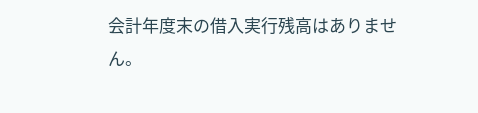会計年度末の借入実行残高はありません。